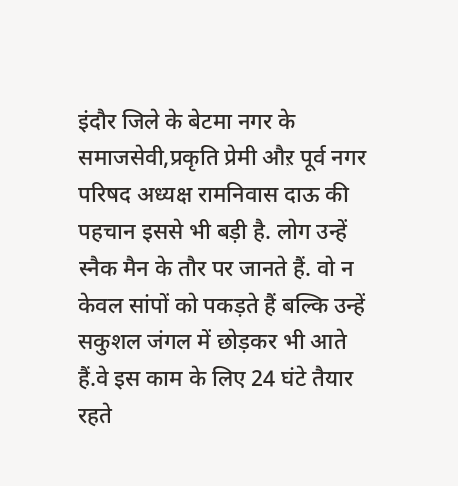इंदौर जिले के बेटमा नगर के समाजसेवी,प्रकृति प्रेमी औऱ पूर्व नगर परिषद अध्यक्ष रामनिवास दाऊ की पहचान इससे भी बड़ी है. लोग उन्हें स्नैक मैन के तौर पर जानते हैं. वो न केवल सांपों को पकड़ते हैं बल्कि उन्हें सकुशल जंगल में छोड़कर भी आते हैं.वे इस काम के लिए 24 घंटे तैयार रहते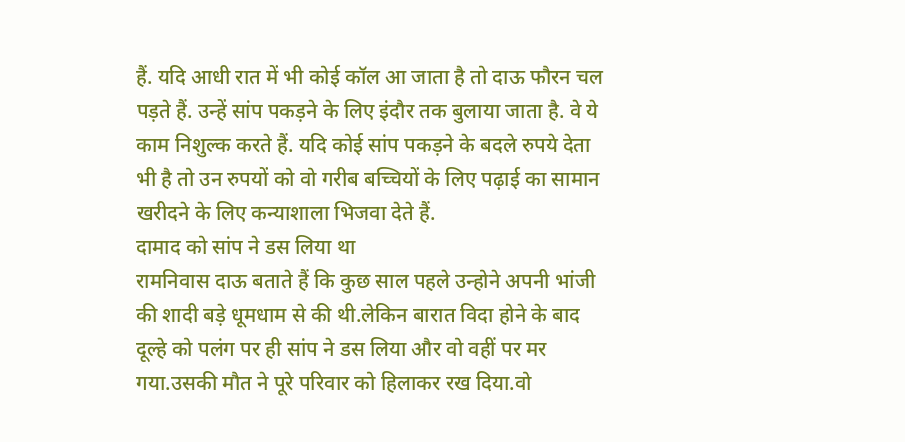हैं. यदि आधी रात में भी कोई कॉल आ जाता है तो दाऊ फौरन चल पड़ते हैं. उन्हें सांप पकड़ने के लिए इंदौर तक बुलाया जाता है. वे ये काम निशुल्क करते हैं. यदि कोई सांप पकड़ने के बदले रुपये देता भी है तो उन रुपयों को वो गरीब बच्चियों के लिए पढ़ाई का सामान खरीदने के लिए कन्याशाला भिजवा देते हैं.
दामाद को सांप ने डस लिया था
रामनिवास दाऊ बताते हैं कि कुछ साल पहले उन्होने अपनी भांजी की शादी बड़े धूमधाम से की थी.लेकिन बारात विदा होने के बाद दूल्हे को पलंग पर ही सांप ने डस लिया और वो वहीं पर मर गया.उसकी मौत ने पूरे परिवार को हिलाकर रख दिया.वो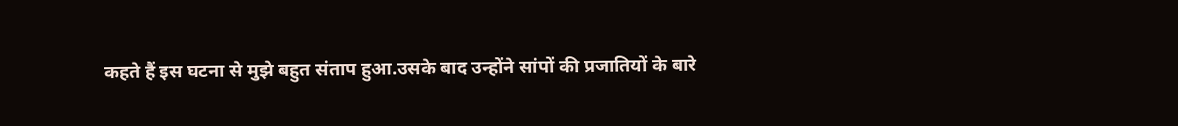कहते हैं इस घटना से मुझे बहुत संताप हुआ.उसके बाद उन्होंने सांपों की प्रजातियों के बारे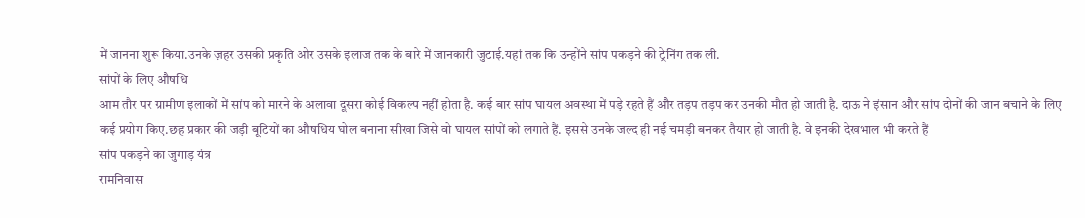में जानना शुरू किया.उनके ज़हर उसकी प्रकृति ओर उसके इलाज तक के बारे में जानकारी जुटाई.यहां तक कि उन्होंने सांप पकड़ने की ट्रेनिंग तक ली.
सांपों के लिए औषधि
आम तौर पर ग्रामीण इलाकों में सांप को मारने के अलावा दूसरा कोई विकल्प नहीं होता है. कई बार सांप घायल अवस्था में पड़े रहते हैं और तड़प तड़प कर उनकी मौत हो जाती है. दाऊ ने इंसान और सांप दोनों की जान बचाने के लिए कई प्रयोग किए.छह प्रकार की जड़ी बूटियों का औषधिय घोल बनाना सीखा जिसे वो घायल सांपों को लगाते हैं. इससे उनके जल्द ही नई चमड़ी बनकर तैयार हो जाती है. वे इनकी देखभाल भी करते हैं
सांप पकड़ने का जुगाड़ यंत्र
रामनिवास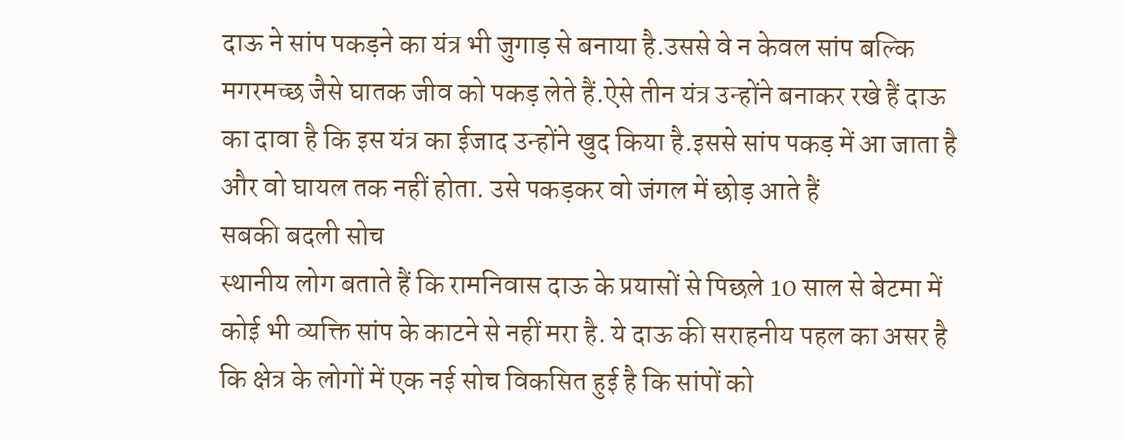दाऊ ने सांप पकड़ने का यंत्र भी जुगाड़ से बनाया है.उससे वे न केवल सांप बल्कि मगरमच्छ जैसे घातक जीव को पकड़ लेते हैं.ऐसे तीन यंत्र उन्होंने बनाकर रखे हैं दाऊ का दावा है कि इस यंत्र का ईजाद उन्होंने खुद किया है.इससे सांप पकड़ में आ जाता है और वो घायल तक नहीं होता. उसे पकड़कर वो जंगल में छोड़ आते हैं
सबकी बदली सोच
स्थानीय लोग बताते हैं कि रामनिवास दाऊ के प्रयासों से पिछले 10 साल से बेटमा में कोई भी व्यक्ति सांप के काटने से नहीं मरा है. ये दाऊ की सराहनीय पहल का असर है कि क्षेत्र के लोगों में एक नई सोच विकसित हुई है कि सांपों को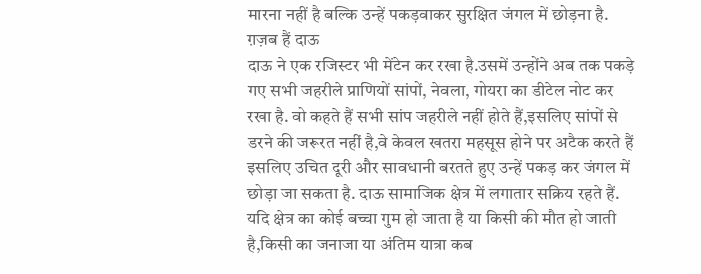मारना नहीं है बल्कि उन्हें पकड़वाकर सुरक्षित जंगल में छोड़ना है.
ग़ज़ब हैं दाऊ
दाऊ ने एक रजिस्टर भी मेंटेन कर रखा है.उसमें उन्होंने अब तक पकड़े गए सभी जहरीले प्राणियों सांपों, नेवला, गोयरा का डीटेल नोट कर रखा है. वो कहते हैं सभी सांप जहरीले नहीं होते हैं,इसलिए सांपों से डरने की जरूरत नहीं है,वे केवल खतरा महसूस होने पर अटैक करते हैं इसलिए उचित दूरी और सावधानी बरतते हुए उन्हें पकड़ कर जंगल में छोड़ा जा सकता है. दाऊ सामाजिक क्षेत्र में लगातार सक्रिय रहते हैं. यदि क्षेत्र का कोई बच्चा गुम हो जाता है या किसी की मौत हो जाती है,किसी का जनाजा या अंतिम यात्रा कब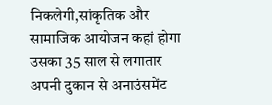निकलेगी,सांकृतिक और सामाजिक आयोजन कहां होगा उसका 35 साल से लगातार अपनी दुकान से अनाउंसमेंट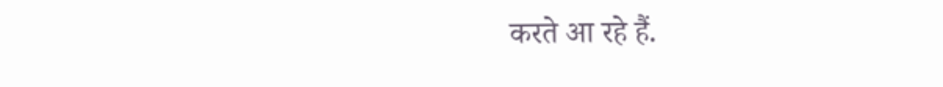करते आ रहे हैं.